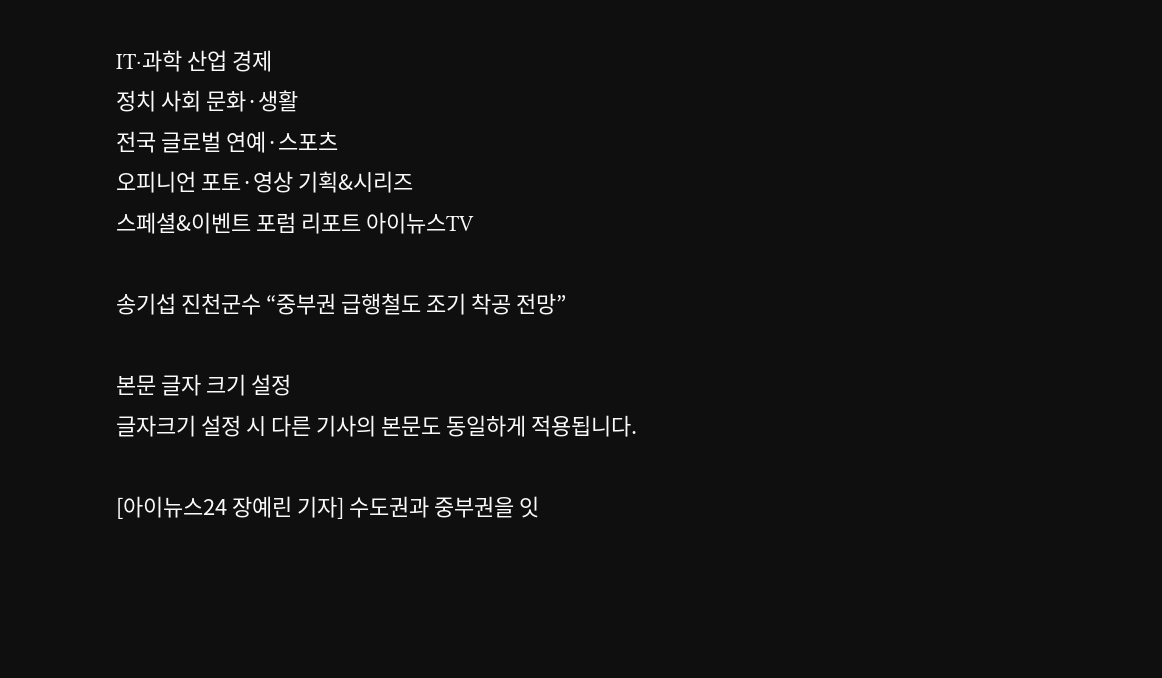IT·과학 산업 경제
정치 사회 문화·생활
전국 글로벌 연예·스포츠
오피니언 포토·영상 기획&시리즈
스페셜&이벤트 포럼 리포트 아이뉴스TV

송기섭 진천군수 “중부권 급행철도 조기 착공 전망”

본문 글자 크기 설정
글자크기 설정 시 다른 기사의 본문도 동일하게 적용됩니다.

[아이뉴스24 장예린 기자] 수도권과 중부권을 잇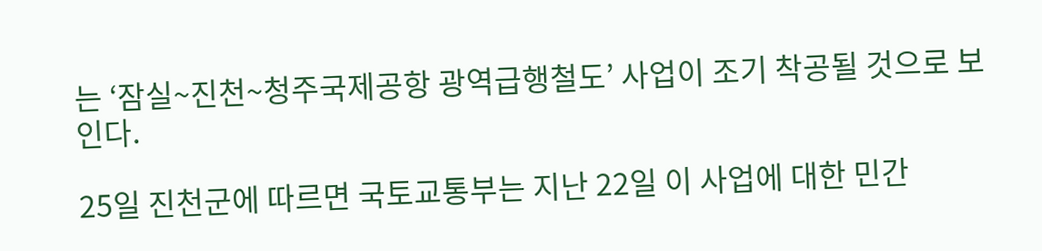는 ‘잠실~진천~청주국제공항 광역급행철도’ 사업이 조기 착공될 것으로 보인다.

25일 진천군에 따르면 국토교통부는 지난 22일 이 사업에 대한 민간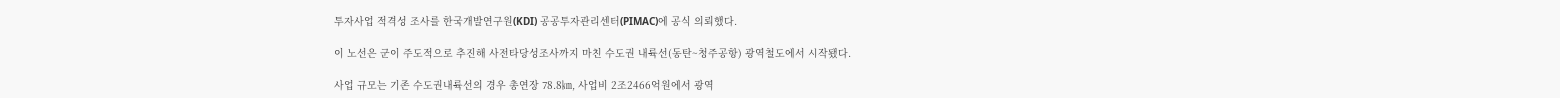투자사업 적격성 조사를 한국개발연구원(KDI) 공공투자관리센터(PIMAC)에 공식 의뢰했다.

이 노선은 군이 주도적으로 추진해 사전타당성조사까지 마친 수도권 내륙선(동탄~청주공항) 광역철도에서 시작됐다.

사업 규모는 기존 수도권내륙선의 경우 총연장 78.8㎞, 사업비 2조2466억원에서 광역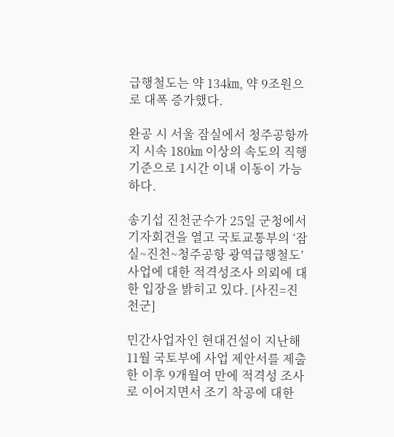급행철도는 약 134㎞, 약 9조원으로 대폭 증가했다.

완공 시 서울 잠실에서 청주공항까지 시속 180㎞ 이상의 속도의 직행 기준으로 1시간 이내 이동이 가능하다.

송기섭 진천군수가 25일 군청에서 기자회견을 열고 국토교통부의 ‘잠실~진천~청주공항 광역급행철도’ 사업에 대한 적격성조사 의뢰에 대한 입장을 밝히고 있다. [사진=진천군]

민간사업자인 현대건설이 지난해 11월 국토부에 사업 제안서를 제출한 이후 9개월여 만에 적격성 조사로 이어지면서 조기 착공에 대한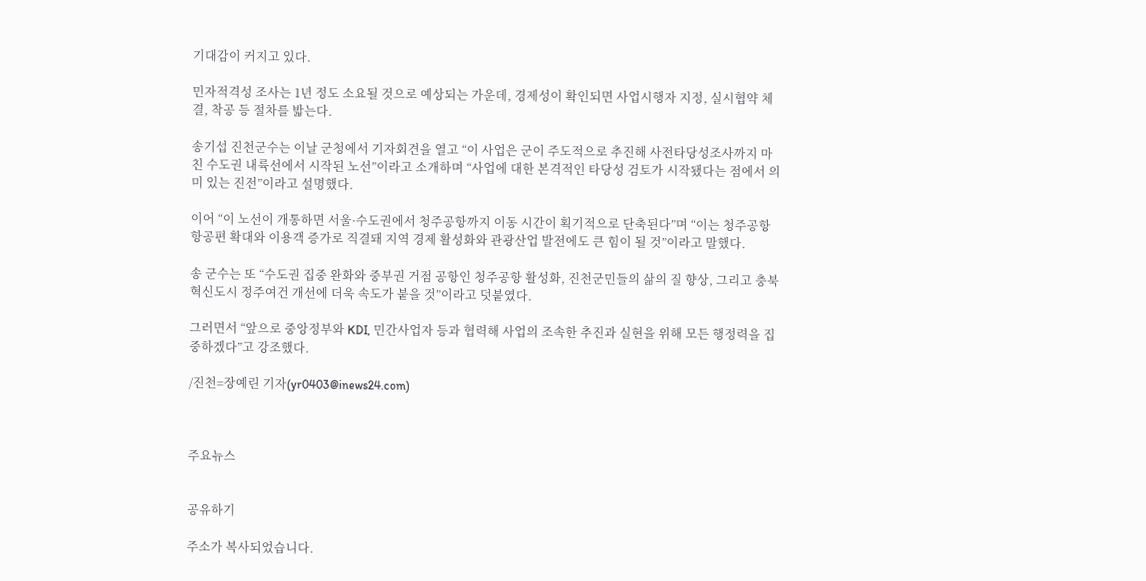기대감이 커지고 있다.

민자적격성 조사는 1년 정도 소요될 것으로 예상되는 가운데, 경제성이 확인되면 사업시행자 지정, 실시협약 체결, 착공 등 절차를 밟는다.

송기섭 진천군수는 이날 군청에서 기자회견을 열고 “이 사업은 군이 주도적으로 추진해 사전타당성조사까지 마친 수도권 내륙선에서 시작된 노선”이라고 소개하며 “사업에 대한 본격적인 타당성 검토가 시작됐다는 점에서 의미 있는 진전”이라고 설명했다.

이어 “이 노선이 개통하면 서울·수도권에서 청주공항까지 이동 시간이 획기적으로 단축된다”며 “이는 청주공항 항공편 확대와 이용객 증가로 직결돼 지역 경제 활성화와 관광산업 발전에도 큰 힘이 될 것”이라고 말했다.

송 군수는 또 “수도권 집중 완화와 중부권 거점 공항인 청주공항 활성화, 진천군민들의 삶의 질 향상, 그리고 충북혁신도시 정주여건 개선에 더욱 속도가 붙을 것”이라고 덧붙였다.

그러면서 “앞으로 중앙정부와 KDI, 민간사업자 등과 협력해 사업의 조속한 추진과 실현을 위해 모든 행정력을 집중하겠다”고 강조했다.

/진천=장예린 기자(yr0403@inews24.com)



주요뉴스


공유하기

주소가 복사되었습니다.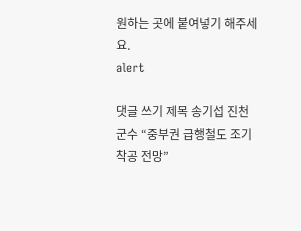원하는 곳에 붙여넣기 해주세요.
alert

댓글 쓰기 제목 송기섭 진천군수 “중부권 급행철도 조기 착공 전망”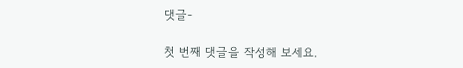댓글-

첫 번째 댓글을 작성해 보세요.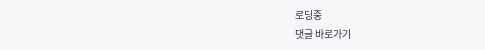로딩중
댓글 바로가기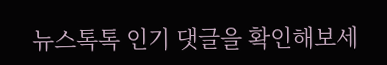뉴스톡톡 인기 댓글을 확인해보세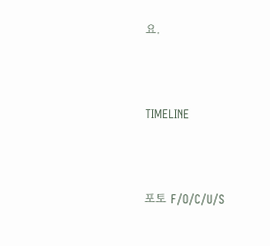요.



TIMELINE



포토 F/O/C/U/S